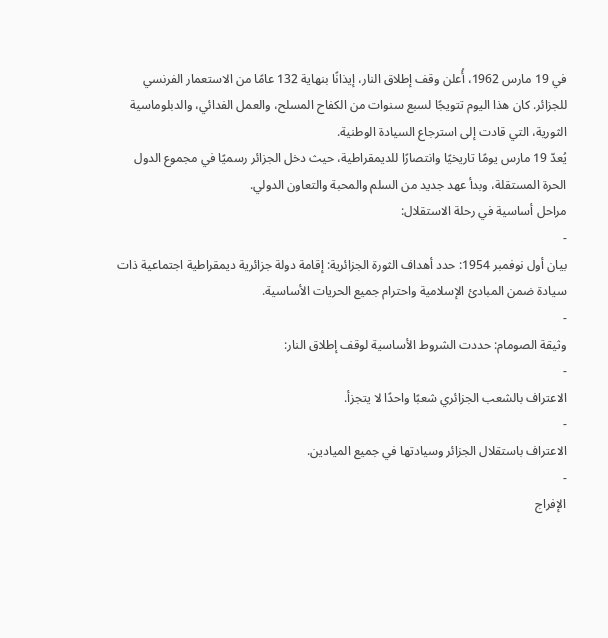في 19 مارس 1962، أُعلن وقف إطلاق النار، إيذانًا بنهاية 132 عامًا من الاستعمار الفرنسي للجزائر. كان هذا اليوم تتويجًا لسبع سنوات من الكفاح المسلح، والعمل الفدائي، والدبلوماسية الثورية، التي قادت إلى استرجاع السيادة الوطنية.
يُعدّ 19 مارس يومًا تاريخيًا وانتصارًا للديمقراطية، حيث دخل الجزائر رسميًا في مجموع الدول الحرة المستقلة، وبدأ عهد جديد من السلم والمحبة والتعاون الدولي.
مراحل أساسية في رحلة الاستقلال:
-
بيان أول نوفمبر 1954: حدد أهداف الثورة الجزائرية: إقامة دولة جزائرية ديمقراطية اجتماعية ذات سيادة ضمن المبادئ الإسلامية واحترام جميع الحريات الأساسية.
-
وثيقة الصومام: حددت الشروط الأساسية لوقف إطلاق النار:
-
الاعتراف بالشعب الجزائري شعبًا واحدًا لا يتجزأ.
-
الاعتراف باستقلال الجزائر وسيادتها في جميع الميادين.
-
الإفراج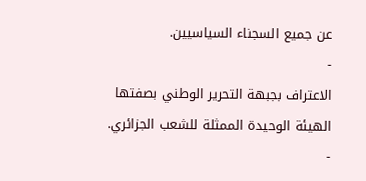عن جميع السجناء السياسيين.
-
الاعتراف بجبهة التحرير الوطني بصفتها الهيئة الوحيدة الممثلة للشعب الجزائري.
-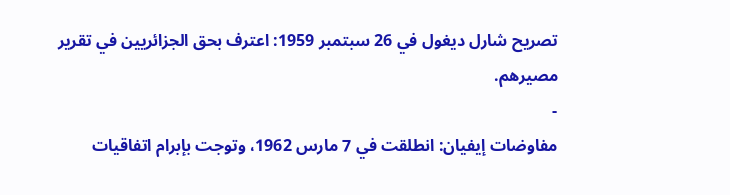تصريح شارل ديغول في 26 سبتمبر 1959: اعترف بحق الجزائريين في تقرير مصيرهم.
-
مفاوضات إيفيان: انطلقت في 7 مارس 1962، وتوجت بإبرام اتفاقيات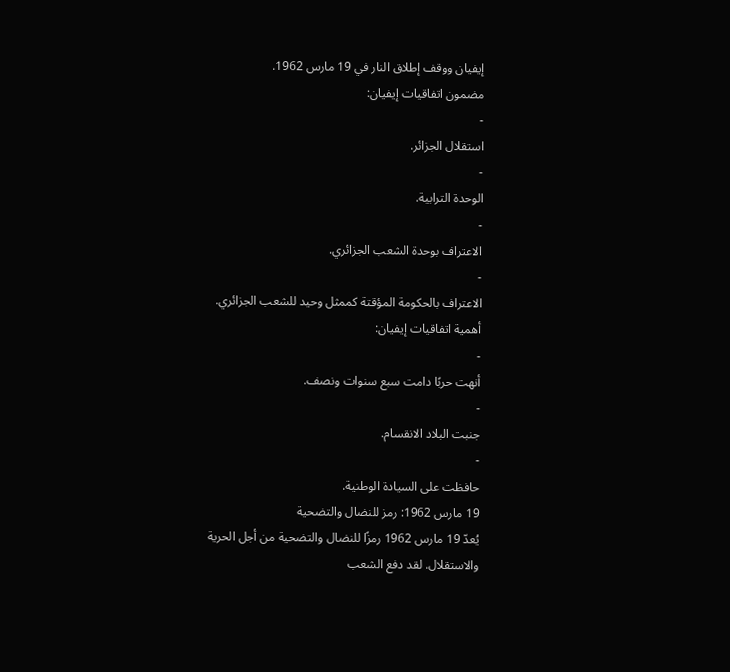إيفيان ووقف إطلاق النار في 19 مارس 1962.
مضمون اتفاقيات إيفيان:
-
استقلال الجزائر.
-
الوحدة الترابية.
-
الاعتراف بوحدة الشعب الجزائري.
-
الاعتراف بالحكومة المؤقتة كممثل وحيد للشعب الجزائري.
أهمية اتفاقيات إيفيان:
-
أنهت حربًا دامت سبع سنوات ونصف.
-
جنبت البلاد الانقسام.
-
حافظت على السيادة الوطنية.
19 مارس 1962: رمز للنضال والتضحية
يُعدّ 19 مارس 1962 رمزًا للنضال والتضحية من أجل الحرية والاستقلال. لقد دفع الشعب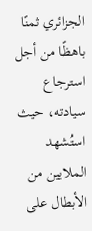الجزائري ثمنًا باهظًا من أجل استرجاع سيادته، حيث استُشهد الملايين من الأبطال على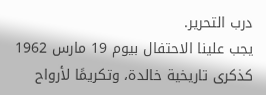درب التحرير.
يجب علينا الاحتفال بيوم 19 مارس 1962 كذكرى تاريخية خالدة، وتكريمًا لأرواح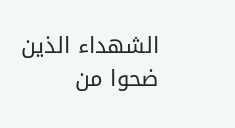الشهداء الذين ضحوا من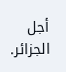أجل الجزائر.